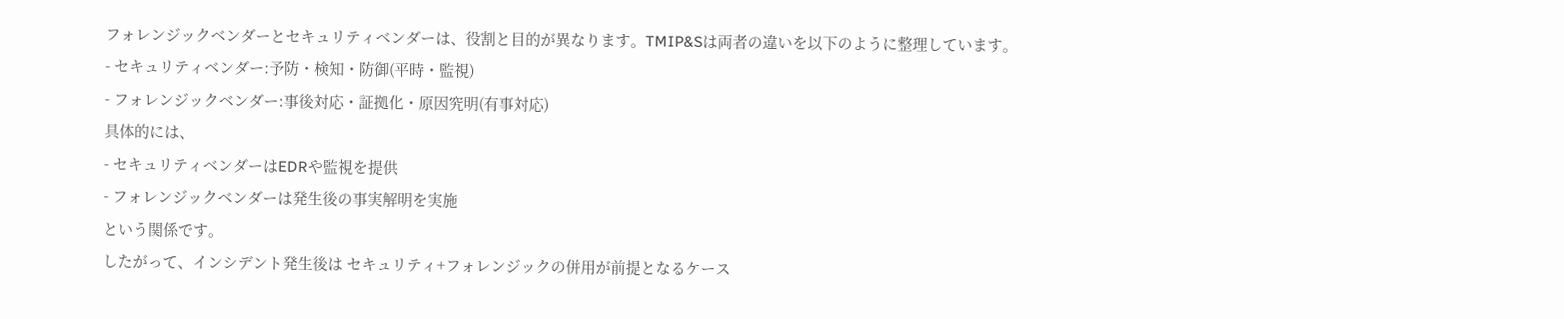フォレンジックベンダーとセキュリティベンダーは、役割と目的が異なります。TMIP&Sは両者の違いを以下のように整理しています。
- セキュリティベンダー:予防・検知・防御(平時・監視)
- フォレンジックベンダー:事後対応・証拠化・原因究明(有事対応)
具体的には、
- セキュリティベンダーはEDRや監視を提供
- フォレンジックベンダーは発生後の事実解明を実施
という関係です。
したがって、インシデント発生後は セキュリティ+フォレンジックの併用が前提となるケース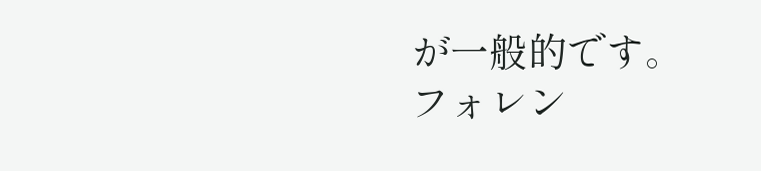が一般的です。
フォレン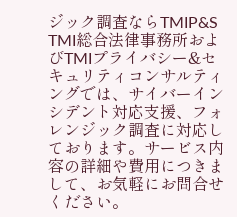ジック調査ならTMIP&S
TMI総合法律事務所およびTMIプライバシー&セキュリティコンサルティングでは、サイバーインシデント対応支援、フォレンジック調査に対応しております。サービス内容の詳細や費用につきまして、お気軽にお問合せください。